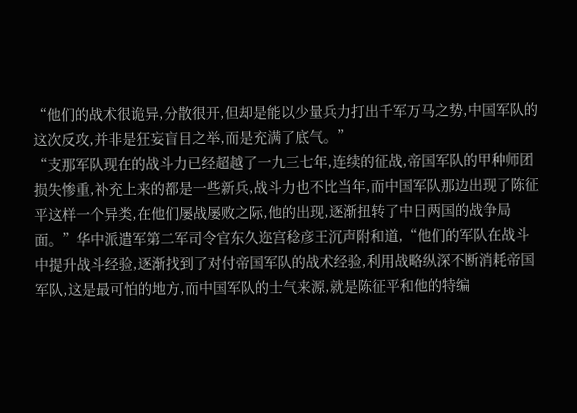“他们的战术很诡异,分散很开,但却是能以少量兵力打出千军万马之势,中国军队的这次反攻,并非是狂妄盲目之举,而是充满了底气。”
“支那军队现在的战斗力已经超越了一九三七年,连续的征战,帝国军队的甲种师团损失惨重,补充上来的都是一些新兵,战斗力也不比当年,而中国军队那边出现了陈征平这样一个异类,在他们屡战屡败之际,他的出现,逐渐扭转了中日两国的战争局面。”华中派遣军第二军司令官东久迩宫稔彦王沉声附和道,“他们的军队在战斗中提升战斗经验,逐渐找到了对付帝国军队的战术经验,利用战略纵深不断消耗帝国军队,这是最可怕的地方,而中国军队的士气来源,就是陈征平和他的特编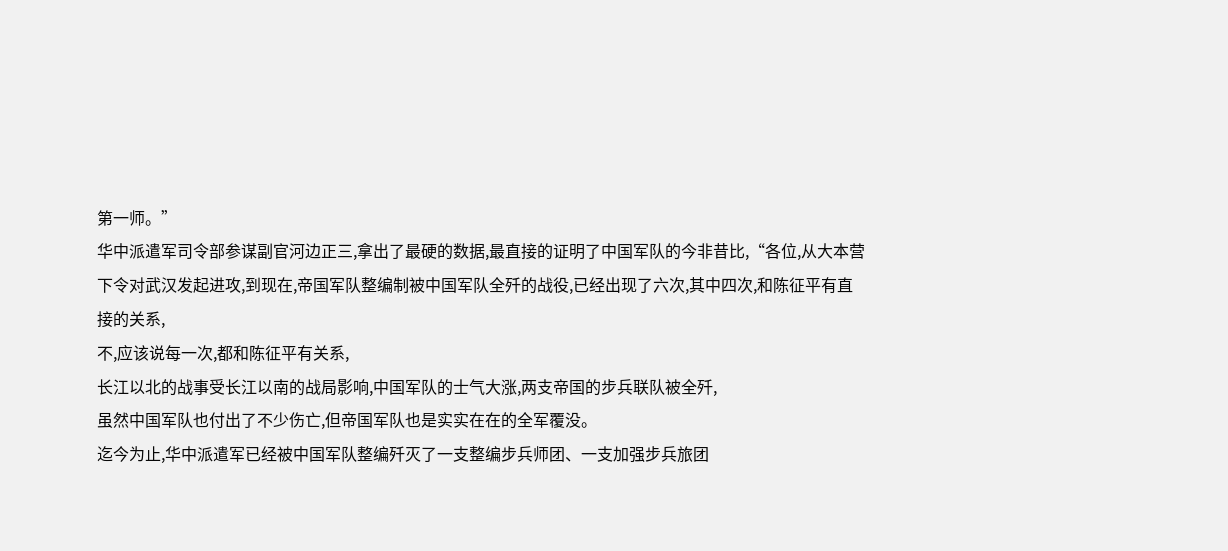第一师。”
华中派遣军司令部参谋副官河边正三,拿出了最硬的数据,最直接的证明了中国军队的今非昔比,“各位,从大本营下令对武汉发起进攻,到现在,帝国军队整编制被中国军队全歼的战役,已经出现了六次,其中四次,和陈征平有直接的关系,
不,应该说每一次,都和陈征平有关系,
长江以北的战事受长江以南的战局影响,中国军队的士气大涨,两支帝国的步兵联队被全歼,
虽然中国军队也付出了不少伤亡,但帝国军队也是实实在在的全军覆没。
迄今为止,华中派遣军已经被中国军队整编歼灭了一支整编步兵师团、一支加强步兵旅团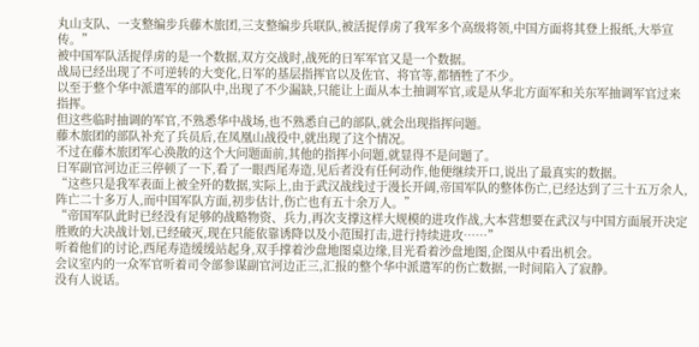丸山支队、一支整编步兵藤木旅团,三支整编步兵联队,被活捉俘虏了我军多个高级将领,中国方面将其登上报纸,大举宣传。”
被中国军队活捉俘虏的是一个数据,双方交战时,战死的日军军官又是一个数据。
战局已经出现了不可逆转的大变化,日军的基层指挥官以及佐官、将官等,都牺牲了不少。
以至于整个华中派遣军的部队中,出现了不少漏缺,只能让上面从本土抽调军官,或是从华北方面军和关东军抽调军官过来指挥。
但这些临时抽调的军官,不熟悉华中战场,也不熟悉自己的部队,就会出现指挥问题。
藤木旅团的部队补充了兵员后,在凤凰山战役中,就出现了这个情况。
不过在藤木旅团军心涣散的这个大问题面前,其他的指挥小问题,就显得不是问题了。
日军副官河边正三停顿了一下,看了一眼西尾寿造,见后者没有任何动作,他便继续开口,说出了最真实的数据。
“这些只是我军表面上被全歼的数据,实际上,由于武汉战线过于漫长开阔,帝国军队的整体伤亡,已经达到了三十五万余人,阵亡二十多万人,而中国军队方面,初步估计,伤亡也有五十余万人。”
“帝国军队此时已经没有足够的战略物资、兵力,再次支撑这样大规模的进攻作战,大本营想要在武汉与中国方面展开决定胜败的大决战计划,已经破灭,现在只能依靠诱降以及小范围打击,进行持续进攻……”
听着他们的讨论,西尾寿造缓缓站起身,双手撑着沙盘地图桌边缘,目光看着沙盘地图,企图从中看出机会。
会议室内的一众军官听着司令部参谋副官河边正三,汇报的整个华中派遣军的伤亡数据,一时间陷入了寂静。
没有人说话。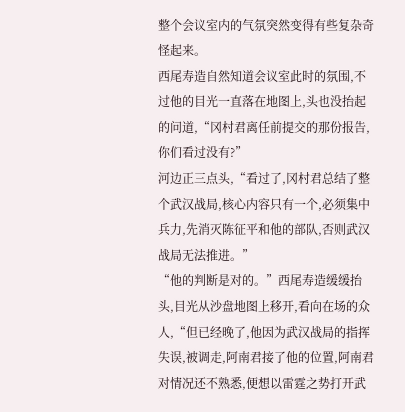整个会议室内的气氛突然变得有些复杂奇怪起来。
西尾寿造自然知道会议室此时的氛围,不过他的目光一直落在地图上,头也没抬起的问道,“冈村君离任前提交的那份报告,你们看过没有?”
河边正三点头,“看过了,冈村君总结了整个武汉战局,核心内容只有一个,必须集中兵力,先消灭陈征平和他的部队,否则武汉战局无法推进。”
“他的判断是对的。”西尾寿造缓缓抬头,目光从沙盘地图上移开,看向在场的众人,“但已经晚了,他因为武汉战局的指挥失误,被调走,阿南君接了他的位置,阿南君对情况还不熟悉,便想以雷霆之势打开武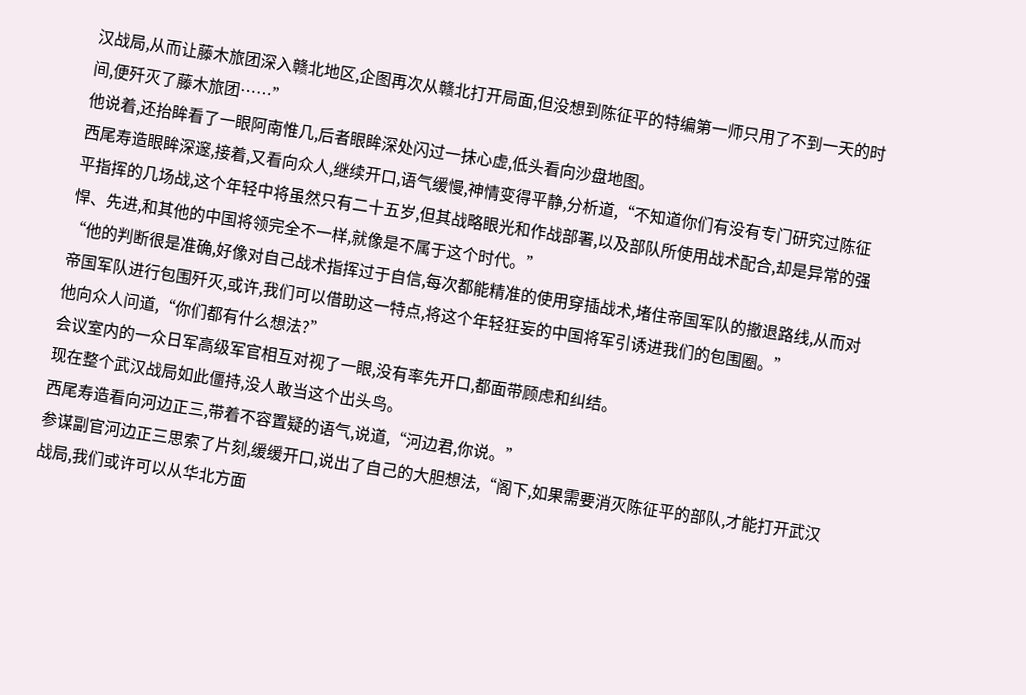汉战局,从而让藤木旅团深入赣北地区,企图再次从赣北打开局面,但没想到陈征平的特编第一师只用了不到一天的时间,便歼灭了藤木旅团……”
他说着,还抬眸看了一眼阿南惟几,后者眼眸深处闪过一抹心虚,低头看向沙盘地图。
西尾寿造眼眸深邃,接着,又看向众人,继续开口,语气缓慢,神情变得平静,分析道,“不知道你们有没有专门研究过陈征平指挥的几场战,这个年轻中将虽然只有二十五岁,但其战略眼光和作战部署,以及部队所使用战术配合,却是异常的强悍、先进,和其他的中国将领完全不一样,就像是不属于这个时代。”
“他的判断很是准确,好像对自己战术指挥过于自信,每次都能精准的使用穿插战术,堵住帝国军队的撤退路线,从而对帝国军队进行包围歼灭,或许,我们可以借助这一特点,将这个年轻狂妄的中国将军引诱进我们的包围圈。”
他向众人问道,“你们都有什么想法?”
会议室内的一众日军高级军官相互对视了一眼,没有率先开口,都面带顾虑和纠结。
现在整个武汉战局如此僵持,没人敢当这个出头鸟。
西尾寿造看向河边正三,带着不容置疑的语气,说道,“河边君,你说。”
参谋副官河边正三思索了片刻,缓缓开口,说出了自己的大胆想法,“阁下,如果需要消灭陈征平的部队,才能打开武汉战局,我们或许可以从华北方面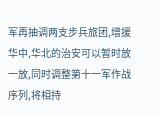军再抽调两支步兵旅团,增援华中,华北的治安可以暂时放一放,同时调整第十一军作战序列,将相持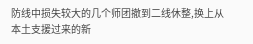防线中损失较大的几个师团撤到二线休整,换上从本土支援过来的新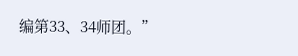编第33、34师团。”